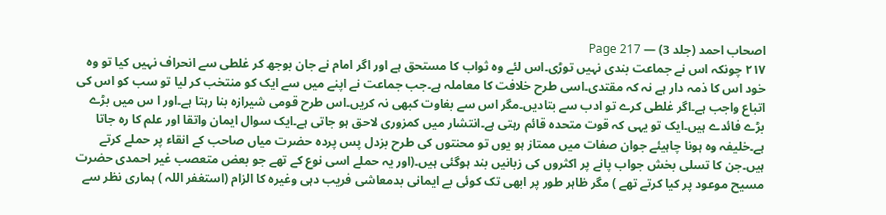اصحاب احمد (جلد 3) — Page 217
۲۱۷ چونکہ اس نے جماعت بندی نہیں توڑی۔اس لئے وہ ثواب کا مستحق ہے اور اگر امام نے جان بوجھ کر غلطی سے انحراف نہیں کیا تو وہ خود اس کا ذمہ دار ہے نہ کہ مقتدی۔اسی طرح خلافت کا معاملہ ہے۔جب جماعت نے اپنے میں سے ایک کو منتخب کر لیا تو سب کو اس کی اتباع واجب ہے۔اگر غلطی کرے تو ادب سے بتادیں۔مگر اس سے بغاوت کبھی نہ کریں۔اس طرح قومی شیرازہ بنا رہتا ہے۔اور ا س میں بڑے بڑے فائدے ہیں۔ایک تو یہی کہ قوت متحدہ قائم رہتی ہے۔انتشار میں کمزوری لاحق ہو جاتی ہے۔ایک سوال ایمان واتقا اور علم کا رہ جاتا ہے۔خلیفہ وہ ہونا چاہیئے جوان صفات میں ممتاز ہو یوں تو محنتوں کی طرح بزدل پس پردہ حضرت میاں صاحب کے انقاء پر حملے کرتے ہیں۔جن کا تسلی بخش جواب پانے پر اکثروں کی زبانیں بند ہوگئی ہیں۔(اور یہ حملے اسی نوع کے تھے جو بعض متعصب غیر احمدی حضرت مسیح موعود پر کیا کرتے تھے ) مگر ظاہر طور پر ابھی تک کوئی بے ایمانی بدمعاشی فریب دہی وغیرہ کا الزام (استغفر اللہ ) ہماری نظر سے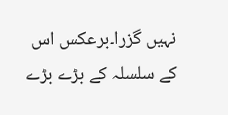نہیں گزرا۔برعکس اس کے سلسلہ کے بڑے بڑے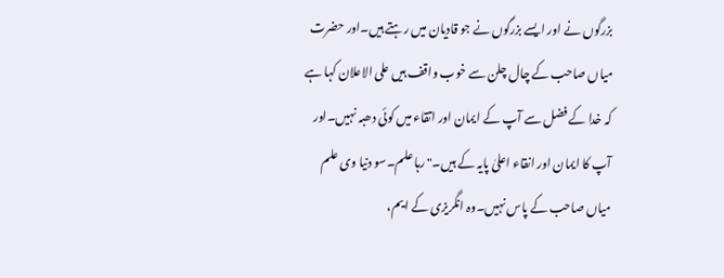بزرگوں نے اور ایسے بزرگوں نے جو قادیان میں رہتے ہیں۔اور حضرت میاں صاحب کے چال چلن سے خوب واقف ہیں علی الاعلان کہا ہے کہ خدا کے فضل سے آپ کے ایمان اور اتقاء میں کوئی دھبہ نہیں۔اور آپ کا ایمان اور انقاء اعلیٰ پایہ کے ہیں۔" رہا علم۔سو دنیا وی علم میاں صاحب کے پاس نہیں۔وہ انگریزی کے ایم،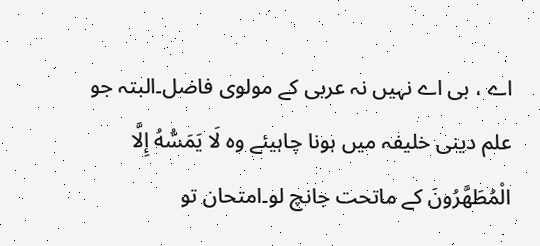اے ، بی اے نہیں نہ عربی کے مولوی فاضل۔البتہ جو علم دینی خلیفہ میں ہونا چاہیئے وہ لَا يَمَسُّهُ إِلَّا الْمُطَهَّرُونَ کے ماتحت جانچ لو۔امتحان تو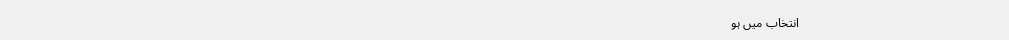انتخاب میں ہو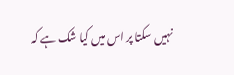نہیں سکتا پر اس میں کیا شک ہے کہ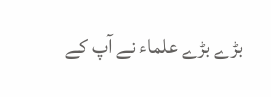بڑے بڑے علماء نے آپ کے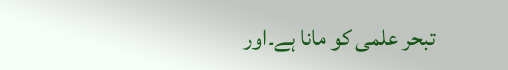تبحر علمی کو مانا ہے۔اور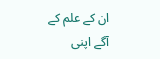ان کے علم کے آگے اپنی